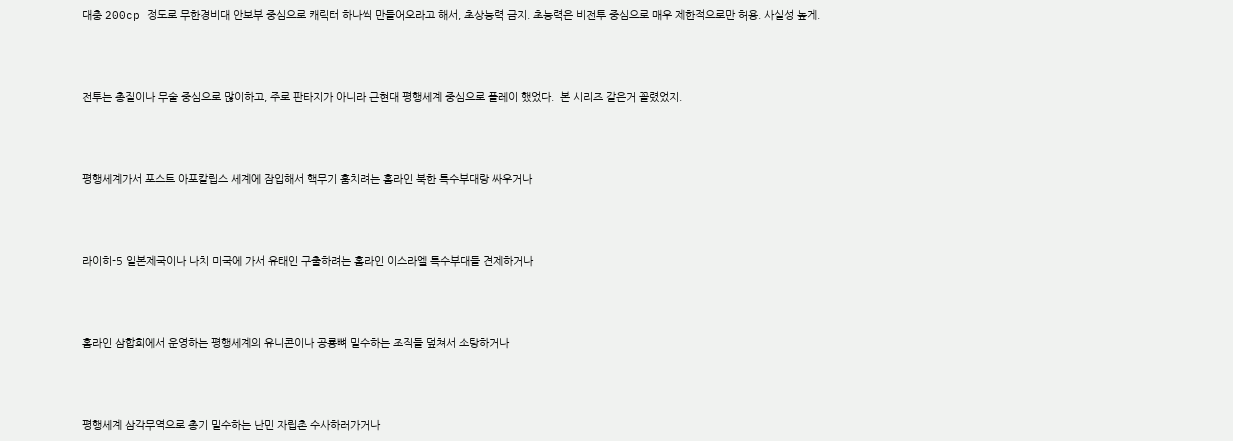대충 200cp 정도로 무한경비대 안보부 중심으로 캐릭터 하나씩 만들어오라고 해서, 초상능력 금지. 초능력은 비전투 중심으로 매우 제한적으로만 허용. 사실성 높게.



전투는 총질이나 무술 중심으로 많이하고, 주로 판타지가 아니라 근현대 평행세계 중심으로 플레이 했었다.  본 시리즈 같은거 꼴렸었지.



평행세계가서 포스트 아포칼립스 세계에 잠입해서 핵무기 훔치려는 홈라인 북한 특수부대랑 싸우거나



라이히-5 일본제국이나 나치 미국에 가서 유태인 구출하려는 홈라인 이스라엘 특수부대들 견제하거나



홈라인 삼합회에서 운영하는 평행세계의 유니콘이나 공룡뼈 밀수하는 조직들 덮쳐서 소탕하거나



평행세계 삼각무역으로 총기 밀수하는 난민 자립촌 수사하러가거나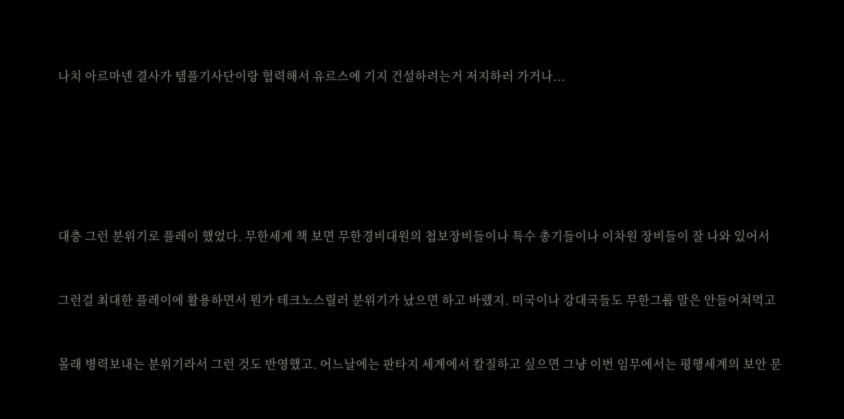나치 아르마넨 결사가 템플기사단이랑 협력해서 유르스에 기지 건설하려는거 저지하러 가거나...









대충 그런 분위기로 플레이 했었다. 무한세계 책 보면 무한경비대원의 첩보장비들이나 특수 총기들이나 이차원 장비들이 잘 나와 있어서



그런걸 최대한 플레이에 활용하면서 뭔가 테크노스릴러 분위기가 났으면 하고 바랬지. 미국이나 강대국들도 무한그룹 말은 안들어쳐먹고



몰래 병력보내는 분위기라서 그런 것도 반영했고. 어느날에는 판타지 세계에서 칼질하고 싶으면 그냥 이번 임무에서는 평행세계의 보안 문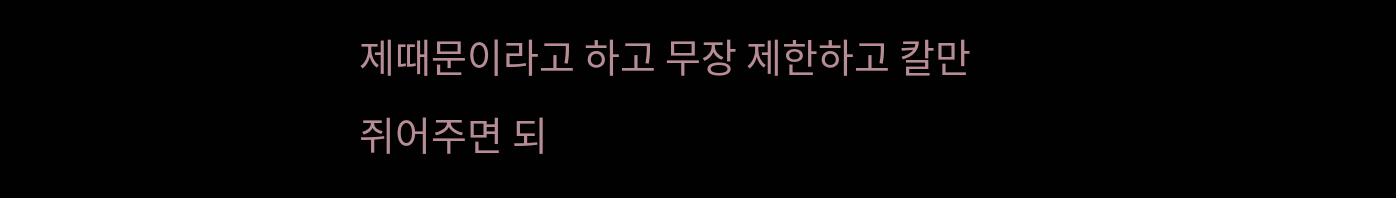제때문이라고 하고 무장 제한하고 칼만 쥐어주면 되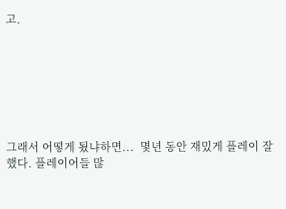고.







그래서 어떻게 됬냐하면...  몇년 동안 재밌게 플레이 잘 했다. 플레이어들 많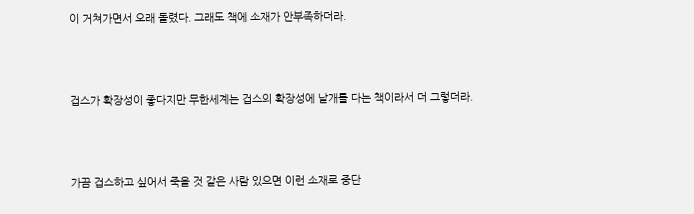이 거쳐가면서 오래 돌렸다. 그래도 책에 소재가 안부족하더라.



겁스가 확장성이 좋다지만 무한세계는 겁스의 확장성에 날개를 다는 책이라서 더 그렇더라.



가끔 겁스하고 싶어서 죽을 것 같은 사람 있으면 이런 소재로 중단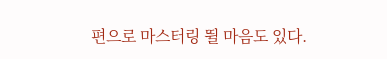편으로 마스터링 뛸 마음도 있다.